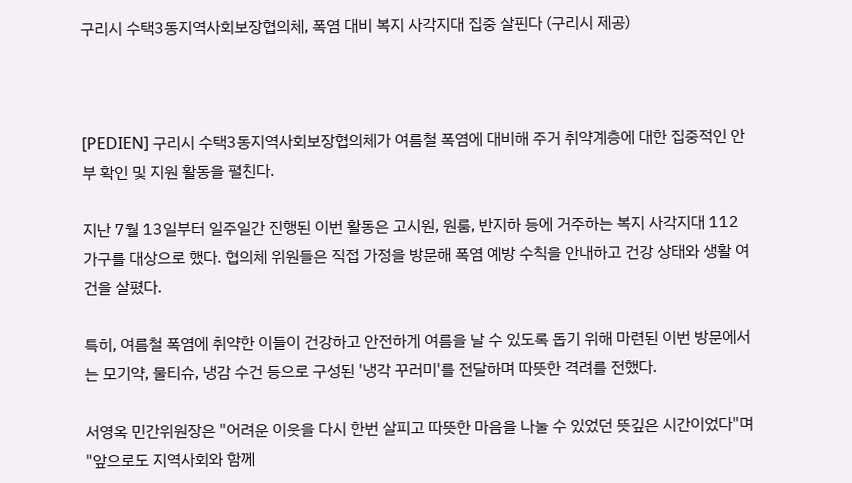구리시 수택3동지역사회보장협의체, 폭염 대비 복지 사각지대 집중 살핀다 (구리시 제공)



[PEDIEN] 구리시 수택3동지역사회보장협의체가 여름철 폭염에 대비해 주거 취약계층에 대한 집중적인 안부 확인 및 지원 활동을 펼친다.

지난 7월 13일부터 일주일간 진행된 이번 활동은 고시원, 원룸, 반지하 등에 거주하는 복지 사각지대 112가구를 대상으로 했다. 협의체 위원들은 직접 가정을 방문해 폭염 예방 수칙을 안내하고 건강 상태와 생활 여건을 살폈다.

특히, 여름철 폭염에 취약한 이들이 건강하고 안전하게 여름을 날 수 있도록 돕기 위해 마련된 이번 방문에서는 모기약, 물티슈, 냉감 수건 등으로 구성된 '냉각 꾸러미'를 전달하며 따뜻한 격려를 전했다.

서영옥 민간위원장은 "어려운 이웃을 다시 한번 살피고 따뜻한 마음을 나눌 수 있었던 뜻깊은 시간이었다"며 "앞으로도 지역사회와 함께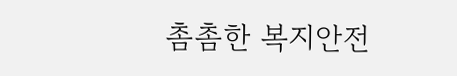촘촘한 복지안전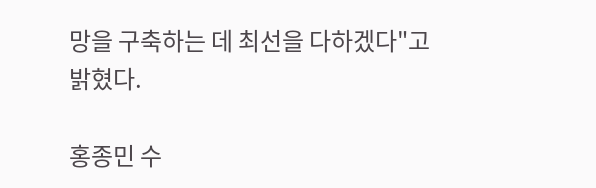망을 구축하는 데 최선을 다하겠다"고 밝혔다.

홍종민 수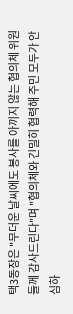택3동장은 "무더운 날씨에도 봉사를 아끼지 않는 협의체 위원들께 감사드린다"며 "협의체와 긴밀히 협력해 주민 모두가 안심하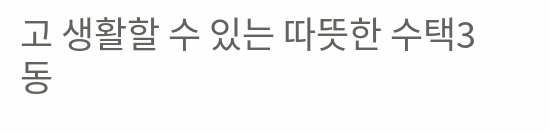고 생활할 수 있는 따뜻한 수택3동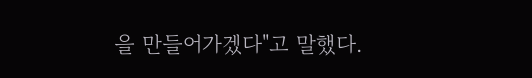을 만들어가겠다"고 말했다.